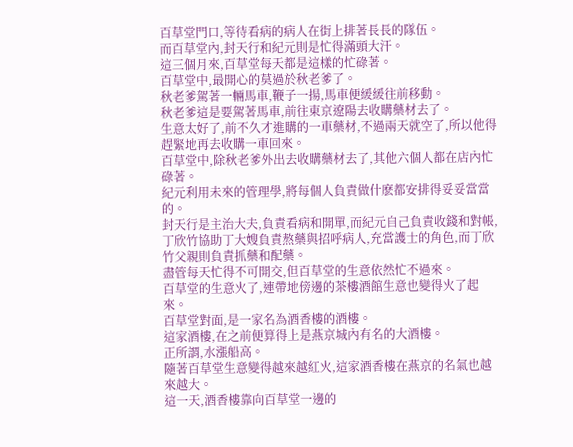百草堂門口,等待看病的病人在街上排著長長的隊伍。
而百草堂內,封天行和紀元則是忙得滿頭大汗。
這三個月來,百草堂每天都是這樣的忙碌著。
百草堂中,最開心的莫過於秋老爹了。
秋老爹駕著一輛馬車,鞭子一揚,馬車便緩緩往前移動。
秋老爹這是要駕著馬車,前往東京遼陽去收購藥材去了。
生意太好了,前不久才進購的一車藥材,不過兩天就空了,所以他得趕緊地再去收購一車回來。
百草堂中,除秋老爹外出去收購藥材去了,其他六個人都在店內忙碌著。
紀元利用未來的管理學,將每個人負責做什麽都安排得妥妥當當的。
封天行是主治大夫,負責看病和開單,而紀元自己負責收錢和對帳,丁欣竹協助丁大嫂負責熬藥與招呼病人,充當護士的角色,而丁欣竹父親則負責抓藥和配藥。
盡管每天忙得不可開交,但百草堂的生意依然忙不過來。
百草堂的生意火了,連帶地傍邊的茶樓酒館生意也變得火了起來。
百草堂對面,是一家名為酒香樓的酒樓。
這家酒樓,在之前便算得上是燕京城內有名的大酒樓。
正所謂,水漲船高。
隨著百草堂生意變得越來越紅火,這家酒香樓在燕京的名氣也越來越大。
這一天,酒香樓靠向百草堂一邊的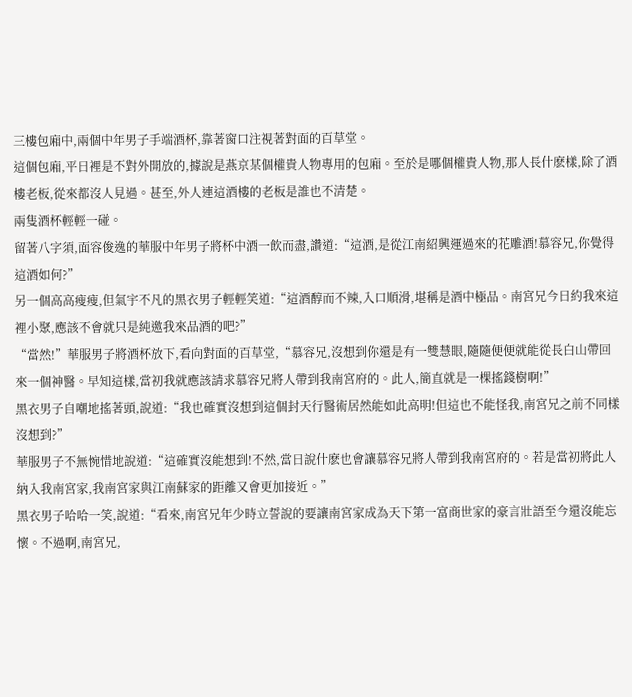三樓包廂中,兩個中年男子手端酒杯,靠著窗口注視著對面的百草堂。
這個包廂,平日裡是不對外開放的,據說是燕京某個權貴人物專用的包廂。至於是哪個權貴人物,那人長什麽樣,除了酒樓老板,從來都沒人見過。甚至,外人連這酒樓的老板是誰也不清楚。
兩隻酒杯輕輕一碰。
留著八字須,面容俊逸的華服中年男子將杯中酒一飲而盡,讚道:“這酒,是從江南紹興運過來的花雕酒!慕容兄,你覺得這酒如何?”
另一個高高瘦瘦,但氣宇不凡的黑衣男子輕輕笑道:“這酒醇而不辣,入口順滑,堪稱是酒中極品。南宮兄今日約我來這裡小聚,應該不會就只是純邀我來品酒的吧?”
“當然!”華服男子將酒杯放下,看向對面的百草堂,“慕容兄,沒想到你還是有一雙慧眼,隨隨便便就能從長白山帶回來一個神醫。早知這樣,當初我就應該請求慕容兄將人帶到我南宮府的。此人,簡直就是一棵搖錢樹啊!”
黑衣男子自嘲地搖著頭,說道:“我也確實沒想到這個封天行醫術居然能如此高明!但這也不能怪我,南宮兄之前不同樣沒想到?”
華服男子不無惋惜地說道:“這確實沒能想到!不然,當日說什麽也會讓慕容兄將人帶到我南宮府的。若是當初將此人納入我南宮家,我南宮家與江南蘇家的距離又會更加接近。”
黑衣男子哈哈一笑,說道:“看來,南宮兄年少時立誓說的要讓南宮家成為天下第一富商世家的豪言壯語至今還沒能忘懷。不過啊,南宮兄,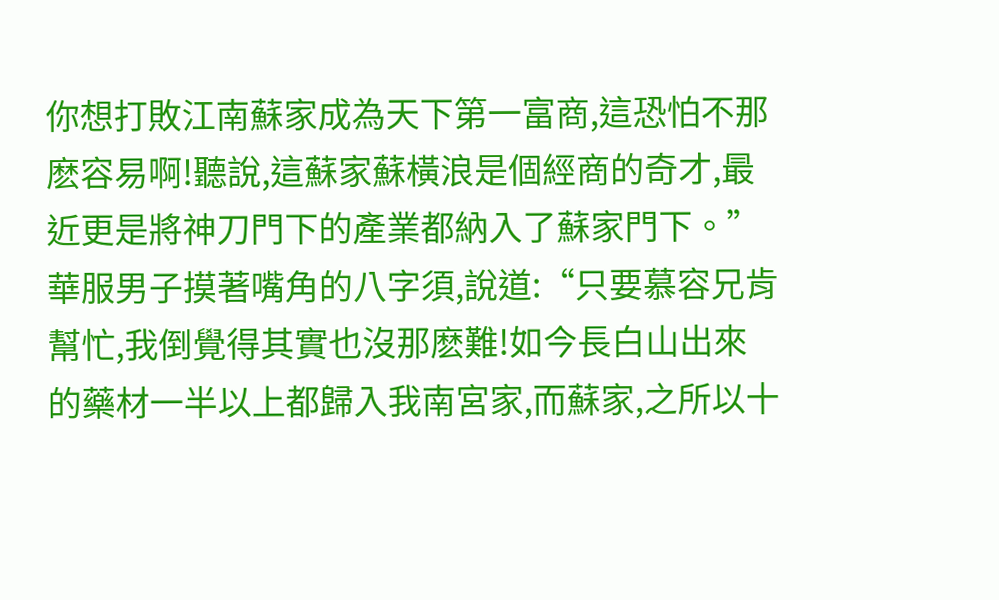你想打敗江南蘇家成為天下第一富商,這恐怕不那麽容易啊!聽說,這蘇家蘇橫浪是個經商的奇才,最近更是將神刀門下的產業都納入了蘇家門下。”
華服男子摸著嘴角的八字須,說道:“只要慕容兄肯幫忙,我倒覺得其實也沒那麽難!如今長白山出來的藥材一半以上都歸入我南宮家,而蘇家,之所以十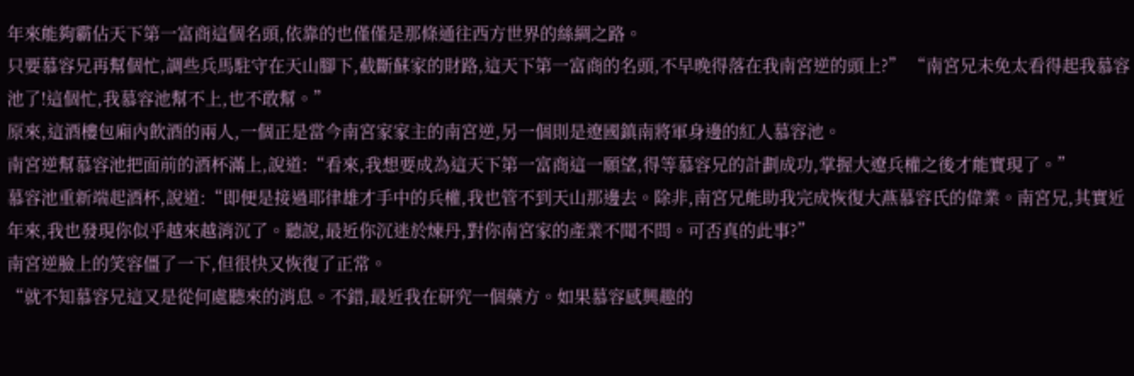年來能夠霸佔天下第一富商這個名頭,依靠的也僅僅是那條通往西方世界的絲綢之路。
只要慕容兄再幫個忙,調些兵馬駐守在天山腳下,截斷蘇家的財路,這天下第一富商的名頭,不早晚得落在我南宮逆的頭上?” “南宮兄未免太看得起我慕容池了!這個忙,我慕容池幫不上,也不敢幫。”
原來,這酒樓包廂內飲酒的兩人,一個正是當今南宮家家主的南宮逆,另一個則是遼國鎮南將軍身邊的紅人慕容池。
南宮逆幫慕容池把面前的酒杯滿上,說道:“看來,我想要成為這天下第一富商這一願望,得等慕容兄的計劃成功,掌握大遼兵權之後才能實現了。”
慕容池重新端起酒杯,說道:“即便是接過耶律雄才手中的兵權,我也管不到天山那邊去。除非,南宮兄能助我完成恢復大燕慕容氏的偉業。南宮兄,其實近年來,我也發現你似乎越來越消沉了。聽說,最近你沉迷於煉丹,對你南宮家的產業不聞不問。可否真的此事?”
南宮逆臉上的笑容僵了一下,但很快又恢復了正常。
“就不知慕容兄這又是從何處聽來的消息。不錯,最近我在研究一個藥方。如果慕容感興趣的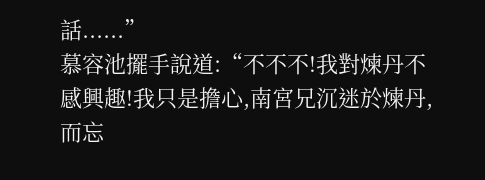話......”
慕容池擺手說道:“不不不!我對煉丹不感興趣!我只是擔心,南宮兄沉迷於煉丹,而忘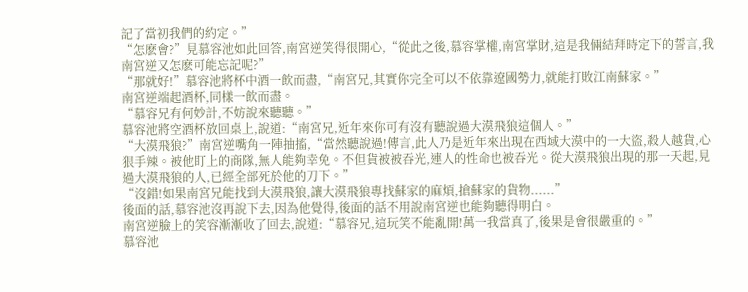記了當初我們的約定。”
“怎麽會?”見慕容池如此回答,南宮逆笑得很開心,“從此之後,慕容掌權,南宮掌財,這是我倆結拜時定下的誓言,我南宮逆又怎麽可能忘記呢?”
“那就好!”慕容池將杯中酒一飲而盡,“南宮兄,其實你完全可以不依靠遼國勢力,就能打敗江南蘇家。”
南宮逆端起酒杯,同樣一飲而盡。
“慕容兄有何妙計,不妨說來聽聽。”
慕容池將空酒杯放回桌上,說道:“南宮兄,近年來你可有沒有聽說過大漠飛狼這個人。”
“大漠飛狼?”南宮逆嘴角一陣抽搐,“當然聽說過!傳言,此人乃是近年來出現在西域大漠中的一大盜,殺人越貨,心狠手辣。被他盯上的商隊,無人能夠幸免。不但貨被被吞光,連人的性命也被吞光。從大漠飛狼出現的那一天起,見過大漠飛狼的人,已經全部死於他的刀下。”
“沒錯!如果南宮兄能找到大漠飛狼,讓大漠飛狼專找蘇家的麻煩,搶蘇家的貨物......”
後面的話,慕容池沒再說下去,因為他覺得,後面的話不用說南宮逆也能夠聽得明白。
南宮逆臉上的笑容漸漸收了回去,說道:“慕容兄,這玩笑不能亂開!萬一我當真了,後果是會很嚴重的。”
慕容池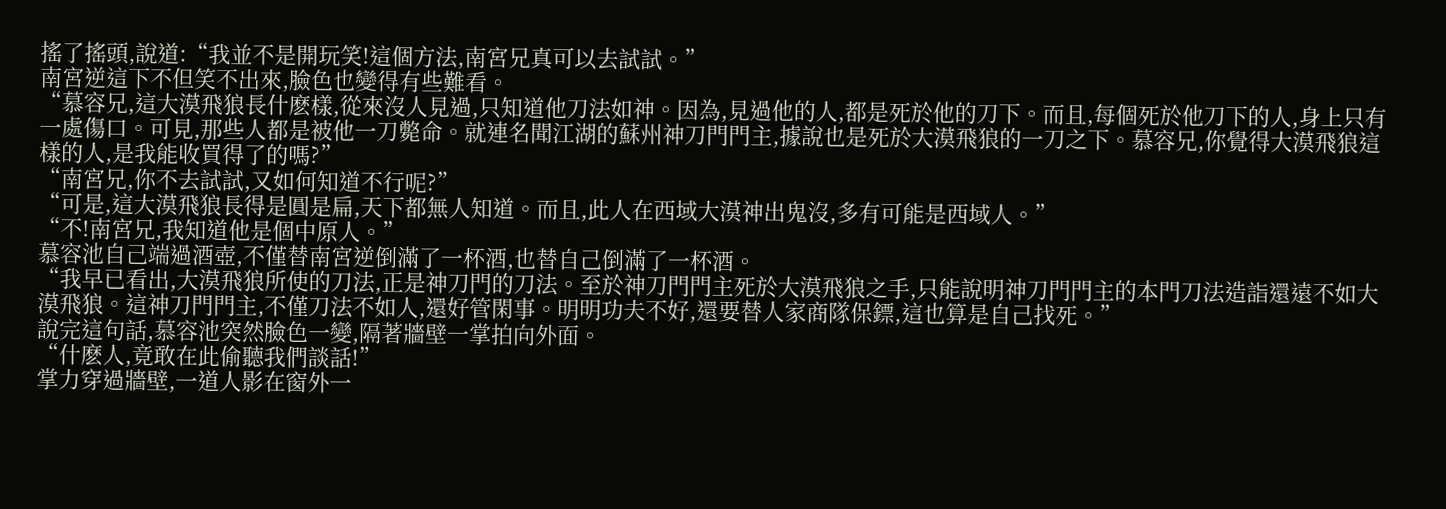搖了搖頭,說道:“我並不是開玩笑!這個方法,南宮兄真可以去試試。”
南宮逆這下不但笑不出來,臉色也變得有些難看。
“慕容兄,這大漠飛狼長什麽樣,從來沒人見過,只知道他刀法如神。因為,見過他的人,都是死於他的刀下。而且,每個死於他刀下的人,身上只有一處傷口。可見,那些人都是被他一刀斃命。就連名聞江湖的蘇州神刀門門主,據說也是死於大漠飛狼的一刀之下。慕容兄,你覺得大漠飛狼這樣的人,是我能收買得了的嗎?”
“南宮兄,你不去試試,又如何知道不行呢?”
“可是,這大漠飛狼長得是圓是扁,天下都無人知道。而且,此人在西域大漠神出鬼沒,多有可能是西域人。”
“不!南宮兄,我知道他是個中原人。”
慕容池自己端過酒壺,不僅替南宮逆倒滿了一杯酒,也替自己倒滿了一杯酒。
“我早已看出,大漠飛狼所使的刀法,正是神刀門的刀法。至於神刀門門主死於大漠飛狼之手,只能說明神刀門門主的本門刀法造詣還遠不如大漠飛狼。這神刀門門主,不僅刀法不如人,還好管閑事。明明功夫不好,還要替人家商隊保鏢,這也算是自己找死。”
說完這句話,慕容池突然臉色一變,隔著牆壁一掌拍向外面。
“什麽人,竟敢在此偷聽我們談話!”
掌力穿過牆壁,一道人影在窗外一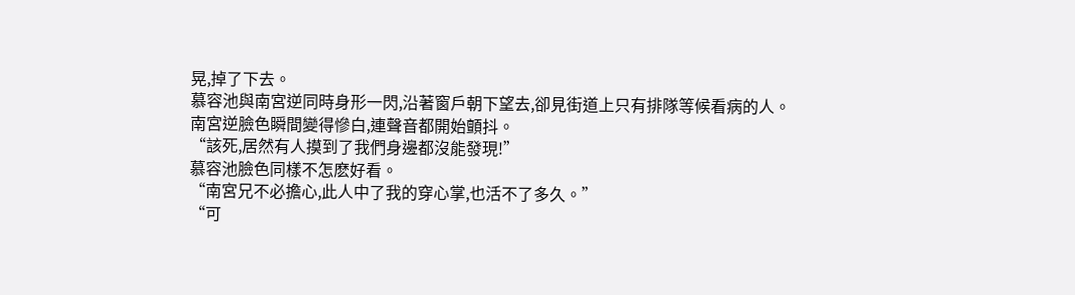晃,掉了下去。
慕容池與南宮逆同時身形一閃,沿著窗戶朝下望去,卻見街道上只有排隊等候看病的人。
南宮逆臉色瞬間變得慘白,連聲音都開始顫抖。
“該死,居然有人摸到了我們身邊都沒能發現!”
慕容池臉色同樣不怎麽好看。
“南宮兄不必擔心,此人中了我的穿心掌,也活不了多久。”
“可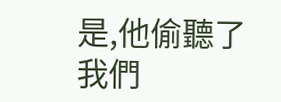是,他偷聽了我們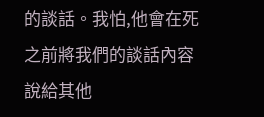的談話。我怕,他會在死之前將我們的談話內容說給其他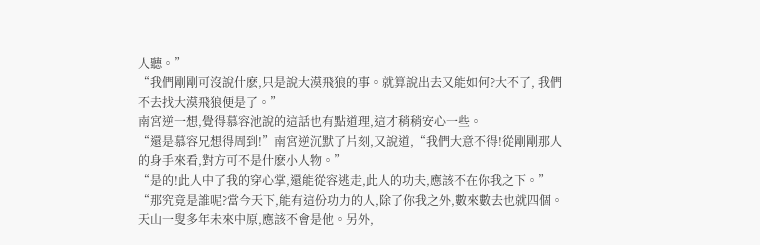人聽。”
“我們剛剛可沒說什麽,只是說大漠飛狼的事。就算說出去又能如何?大不了, 我們不去找大漠飛狼便是了。”
南宮逆一想,覺得慕容池說的這話也有點道理,這才稍稍安心一些。
“還是慕容兄想得周到!”南宮逆沉默了片刻,又說道,“我們大意不得!從剛剛那人的身手來看,對方可不是什麽小人物。”
“是的!此人中了我的穿心掌,還能從容逃走,此人的功夫,應該不在你我之下。”
“那究竟是誰呢?當今天下,能有這份功力的人,除了你我之外,數來數去也就四個。天山一叟多年未來中原,應該不會是他。另外,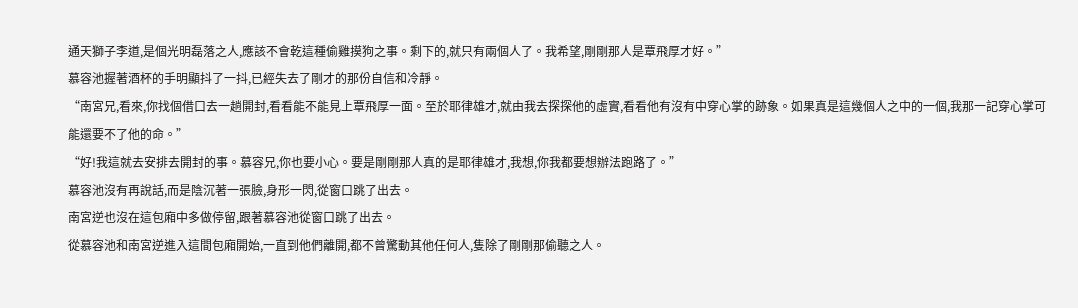通天獅子李道,是個光明磊落之人,應該不會乾這種偷雞摸狗之事。剩下的,就只有兩個人了。我希望,剛剛那人是覃飛厚才好。”
慕容池握著酒杯的手明顯抖了一抖,已經失去了剛才的那份自信和冷靜。
“南宮兄,看來,你找個借口去一趟開封,看看能不能見上覃飛厚一面。至於耶律雄才,就由我去探探他的虛實,看看他有沒有中穿心掌的跡象。如果真是這幾個人之中的一個,我那一記穿心掌可能還要不了他的命。”
“好!我這就去安排去開封的事。慕容兄,你也要小心。要是剛剛那人真的是耶律雄才,我想,你我都要想辦法跑路了。”
慕容池沒有再說話,而是陰沉著一張臉,身形一閃,從窗口跳了出去。
南宮逆也沒在這包廂中多做停留,跟著慕容池從窗口跳了出去。
從慕容池和南宮逆進入這間包廂開始,一直到他們離開,都不曾驚動其他任何人,隻除了剛剛那偷聽之人。